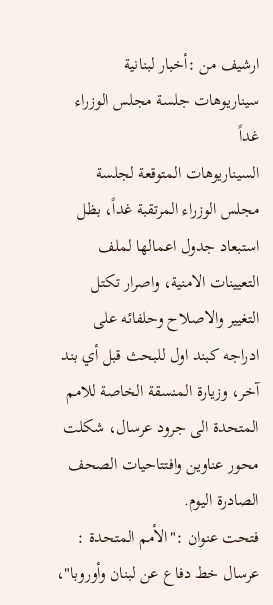ارشيف من :أخبار لبنانية
سيناريوهات جلسة مجلس الوزراء غداً
السيناريوهات المتوقعة لجلسة مجلس الوزراء المرتقبة غداً، بظل استبعاد جدول اعمالها لملف التعيينات الامنية، واصرار تكتل التغيير والاصلاح وحلفائه على ادراجه كبند اول للبحث قبل أي بند آخر، وزيارة المنسقة الخاصة للامم المتحدة الى جرود عرسال، شكلت محور عناوين وافتتاحيات الصحف الصادرة اليوم.
فتحت عنوان :"الأمم المتحدة : عرسال خط دفاع عن لبنان وأوروبا"،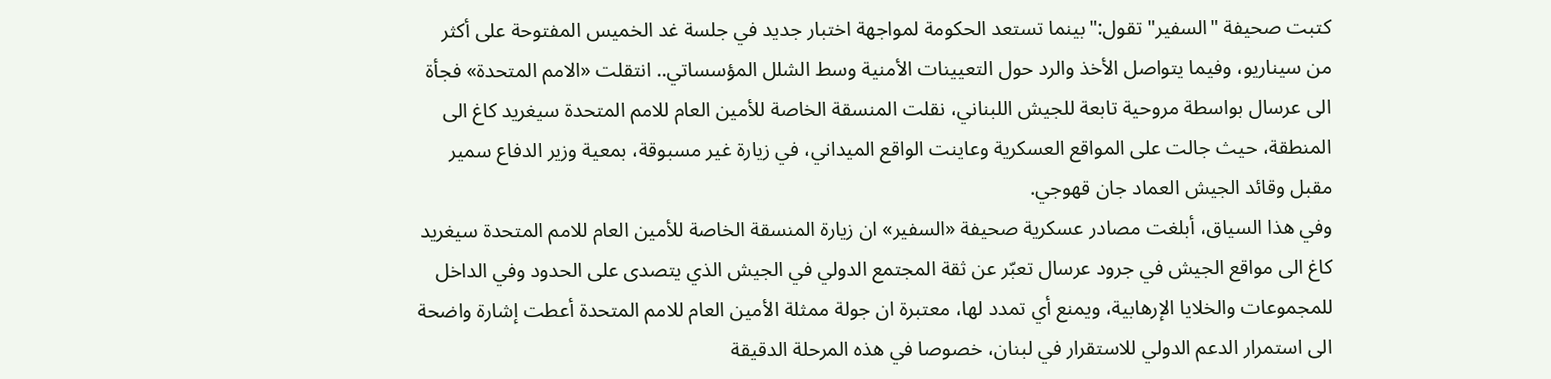كتبت صحيفة "السفير" تقول:"بينما تستعد الحكومة لمواجهة اختبار جديد في جلسة غد الخميس المفتوحة على أكثر من سيناريو، وفيما يتواصل الأخذ والرد حول التعيينات الأمنية وسط الشلل المؤسساتي.. انتقلت «الامم المتحدة» فجأة الى عرسال بواسطة مروحية تابعة للجيش اللبناني، نقلت المنسقة الخاصة للأمين العام للامم المتحدة سيغريد كاغ الى المنطقة، حيث جالت على المواقع العسكرية وعاينت الواقع الميداني، في زيارة غير مسبوقة، بمعية وزير الدفاع سمير مقبل وقائد الجيش العماد جان قهوجي.
وفي هذا السياق، أبلغت مصادر عسكرية صحيفة «السفير» ان زيارة المنسقة الخاصة للأمين العام للامم المتحدة سيغريد كاغ الى مواقع الجيش في جرود عرسال تعبّر عن ثقة المجتمع الدولي في الجيش الذي يتصدى على الحدود وفي الداخل للمجموعات والخلايا الإرهابية، ويمنع أي تمدد لها، معتبرة ان جولة ممثلة الأمين العام للامم المتحدة أعطت إشارة واضحة الى استمرار الدعم الدولي للاستقرار في لبنان، خصوصا في هذه المرحلة الدقيقة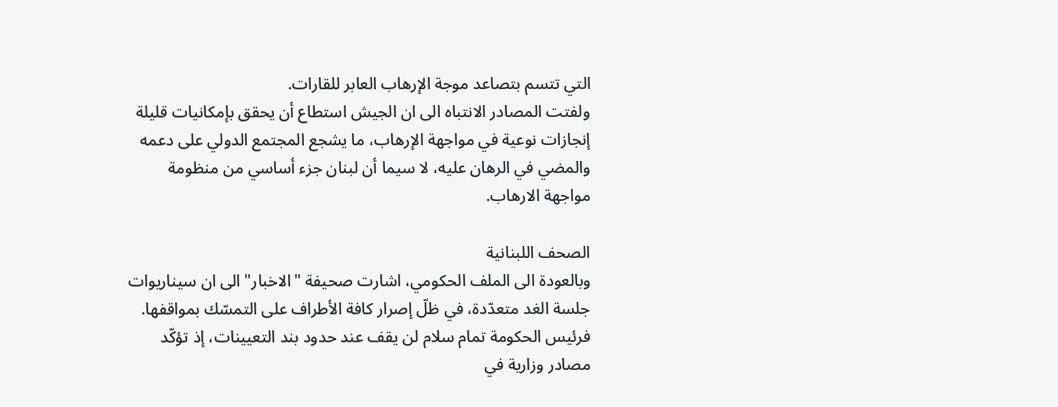التي تتسم بتصاعد موجة الإرهاب العابر للقارات.
ولفتت المصادر الانتباه الى ان الجيش استطاع أن يحقق بإمكانيات قليلة إنجازات نوعية في مواجهة الإرهاب، ما يشجع المجتمع الدولي على دعمه والمضي في الرهان عليه، لا سيما أن لبنان جزء أساسي من منظومة مواجهة الارهاب.

الصحف اللبنانية
وبالعودة الى الملف الحكومي، اشارت صحيفة "الاخبار" الى ان سيناريوات جلسة الغد متعدّدة، في ظلّ إصرار كافة الأطراف على التمسّك بمواقفها. فرئيس الحكومة تمام سلام لن يقف عند حدود بند التعيينات، إذ تؤكّد مصادر وزارية في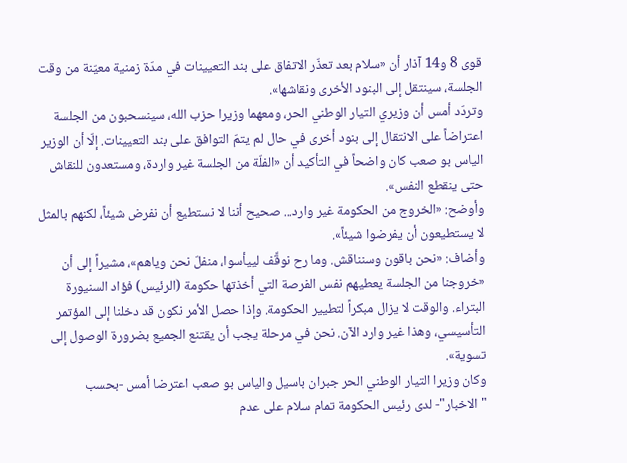قوى 8 و14 آذار أن «سلام بعد تعذّر الاتفاق على بند التعيينات في مدّة زمنية معيّنة من وقت الجلسة، سينتقل إلى البنود الأخرى ونقاشها».
وتردّد أمس أن وزيري التيار الوطني الحر، ومعهما وزيرا حزب الله، سينسحبون من الجلسة اعتراضاً على الانتقال إلى بنود أخرى في حال لم يتمّ التوافق على بند التعيينات. إلّا أن الوزير الياس بو صعب كان واضحاً في التأكيد أن «الفلّة من الجلسة غير واردة، ومستعدون للنقاش حتى ينقطع النفس».
وأوضح: «الخروج من الحكومة غير وارد... صحيح أننا لا نستطيع أن نفرض شيئاً، لكنهم بالمثل لا يستطيعون أن يفرضوا شيئاً».
وأضاف: «نحن باقون وسنناقش. وما رح نوقِّف لييأسوا، منفلّ نحن وياهم»، مشيراً إلى أن «خروجنا من الجلسة يعطيهم نفس الفرصة التي أخذتها حكومة (الرئيس) فؤاد السنيورة البتراء. والوقت لا يزال مبكراً لتطيير الحكومة. وإذا حصل الأمر نكون قد دخلنا إلى المؤتمر التأسيسي، وهذا غير وارد الآن. نحن في مرحلة يجب أن يقتنع الجميع بضرورة الوصول إلى تسوية».
وكان وزيرا التيار الوطني الحر جبران باسيل والياس بو صعب اعترضا أمس -بحسب "الاخبار"- لدى رئيس الحكومة تمام سلام على عدم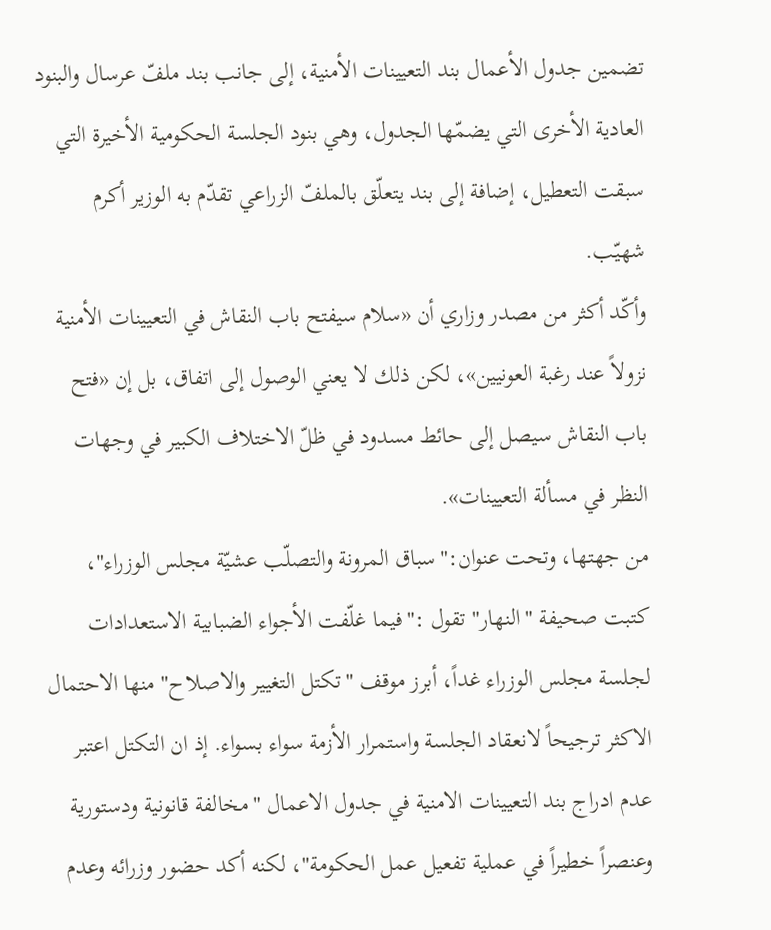تضمين جدول الأعمال بند التعيينات الأمنية، إلى جانب بند ملفّ عرسال والبنود العادية الأخرى التي يضمّها الجدول، وهي بنود الجلسة الحكومية الأخيرة التي سبقت التعطيل، إضافة إلى بند يتعلّق بالملفّ الزراعي تقدّم به الوزير أكرم شهيّب.
وأكّد أكثر من مصدر وزاري أن «سلام سيفتح باب النقاش في التعيينات الأمنية نزولاً عند رغبة العونيين»، لكن ذلك لا يعني الوصول إلى اتفاق، بل إن «فتح باب النقاش سيصل إلى حائط مسدود في ظلّ الاختلاف الكبير في وجهات النظر في مسألة التعيينات».
من جهتها، وتحت عنوان:"سباق المرونة والتصلّب عشيّة مجلس الوزراء"، كتبت صحيفة "النهار" تقول :"فيما غلّفت الأجواء الضبابية الاستعدادات لجلسة مجلس الوزراء غداً، أبرز موقف "تكتل التغيير والاصلاح" منها الاحتمال الاكثر ترجيحاً لانعقاد الجلسة واستمرار الأزمة سواء بسواء. إذ ان التكتل اعتبر عدم ادراج بند التعيينات الامنية في جدول الاعمال "مخالفة قانونية ودستورية وعنصراً خطيراً في عملية تفعيل عمل الحكومة"، لكنه أكد حضور وزرائه وعدم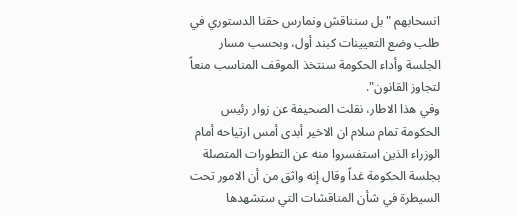انسحابهم "بل سنناقش ونمارس حقنا الدستوري في طلب وضع التعيينات كبند أول، وبحسب مسار الجلسة وأداء الحكومة سنتخذ الموقف المناسب منعاً لتجاوز القانون".
وفي هذا الاطار، نقلت الصحيفة عن زوار رئيس الحكومة تمام سلام ان الاخير أبدى أمس ارتياحه أمام الوزراء الذين استفسروا منه عن التطورات المتصلة بجلسة الحكومة غداً وقال إنه واثق من أن الامور تحت السيطرة في شأن المناقشات التي ستشهدها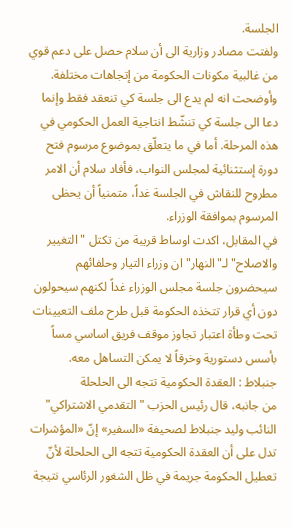الجلسة.
ولفتت مصادر وزارية الى أن سلام حصل على دعم قوي من غالبية مكونات الحكومة من إتجاهات مختلفة. وأوضحت انه لم يدع الى جلسة كي تنعقد فقط وإنما دعا الى جلسة كي تنشّط انتاجية العمل الحكومي في هذه المرحلة. أما في ما يتعلّق بموضوع مرسوم فتح دورة إستثنائية لمجلس النواب، فأفاد سلام أن الامر مطروح للنقاش في الجلسة غداً، متمنياً أن يحظى المرسوم بموافقة الوزراء.
في المقابل، اكدت اوساط قريبة من تكتل "التغيير والاصلاح" لـ"النهار" ان وزراء التيار وحلفائهم سيحضرون جلسة مجلس الوزراء غداً لكنهم سيحولون دون أي قرار تتخذه الحكومة قبل طرح ملف التعيينات تحت وطأة اعتبار تجاوز موقف فريق اساسي مساً بأسس دستورية وخرقاً لا يمكن التساهل معه.
جنبلاط : العقدة الحكومية تتجه الى الحلحلة
من جانبه، قال رئيس الحزب "التقدمي الاشتراكي" النائب وليد جنبلاط لصحيفة «السفير» إنّ «المؤشرات تدل على أن العقدة الحكومية تتجه الى الحلحلة لأنّ تعطيل الحكومة جريمة في ظل الشغور الرئاسي نتيجة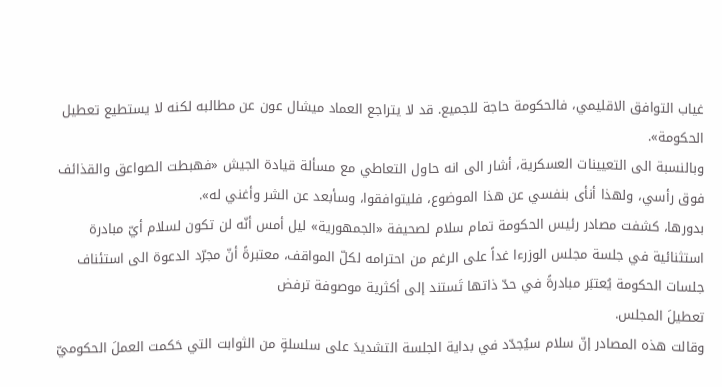غياب التوافق الاقليمي، فالحكومة حاجة للجميع. قد لا يتراجع العماد ميشال عون عن مطالبه لكنه لا يستطيع تعطيل الحكومة».
وبالنسبة الى التعيينات العسكرية، أشار الى انه حاول التعاطي مع مسألة قيادة الجيش «فهبطت الصواعق والقذائف فوق رأسي، ولهذا أنأى بنفسي عن هذا الموضوع، فليتوافقوا، وسأبعد عن الشر وأغني له».
بدورها، كشفت مصادر رئيس الحكومة تمام سلام لصحيفة «الجمهورية» ليل أمس أنّه لن تكون لسلام أيّ مبادرة استثنائية في جلسة مجلس الوزرءا غداً على الرغم من احترامه لكلّ المواقف، معتبرةً أنّ مجرّد الدعوة الى استئناف جلسات الحكومة يُعتبَر مبادرةً في حدّ ذاتها تَستند إلى أكثرية موصوفة ترفض
تعطيلَ المجلس.
وقالت هذه المصادر إنّ سلام سيُجدّد في بداية الجلسة التشديدَ على سلسلةٍ من الثوابت التي حَكمت العملَ الحكوميّ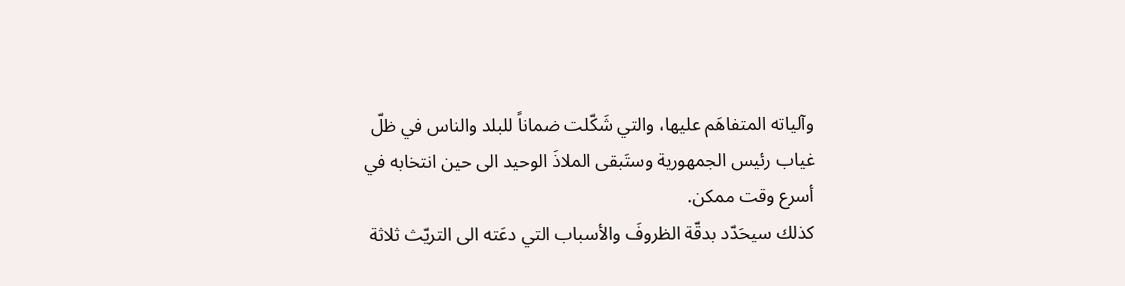وآلياته المتفاهَم عليها، والتي شَكّلت ضماناً للبلد والناس في ظلّ غياب رئيس الجمهورية وستَبقى الملاذَ الوحيد الى حين انتخابه في أسرع وقت ممكن.
كذلك سيحَدّد بدقّة الظروفَ والأسباب التي دعَته الى التريّث ثلاثة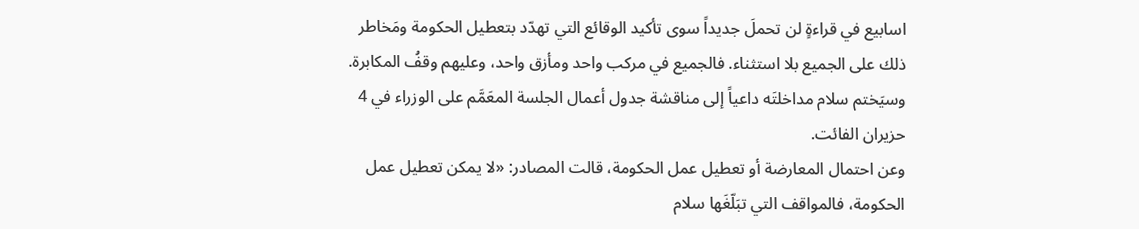اسابيع في قراءةٍ لن تحملَ جديداً سوى تأكيد الوقائع التي تهدّد بتعطيل الحكومة ومَخاطر ذلك على الجميع بلا استثناء. فالجميع في مركب واحد ومأزق واحد، وعليهم وقفُ المكابرة. وسيَختم سلام مداخلتَه داعياً إلى مناقشة جدول أعمال الجلسة المعَمَّم على الوزراء في 4 حزيران الفائت.
وعن احتمال المعارضة أو تعطيل عمل الحكومة، قالت المصادر: «لا يمكن تعطيل عمل الحكومة، فالمواقف التي تبَلّغَها سلام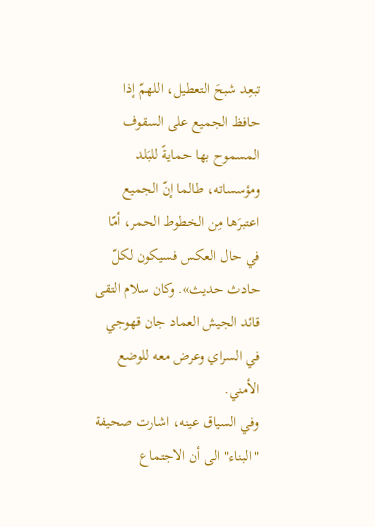تبعِد شبحَ التعطيل، اللهمّ إذا حافظ الجميع على السقوف المسموح بها حمايةً للبَلد ومؤسساته، طالما إنّ الجميع اعتبرَها مِن الخطوط الحمر، أمّا في حال العكس فسيكون لكلّ حادث حديث». وكان سلام التقى قائد الجيش العماد جان قهوجي في السراي وعرض معه للوضع الأمني.
وفي السياق عينه، اشارت صحيفة "البناء" الى أن الاجتماع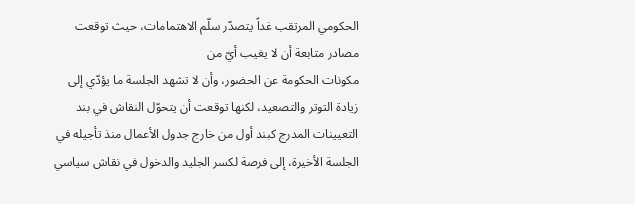الحكومي المرتقب غداً يتصدّر سلّم الاهتمامات، حيث توقعت مصادر متابعة أن لا يغيب أيّ من
مكونات الحكومة عن الحضور، وأن لا تشهد الجلسة ما يؤدّي إلى زيادة التوتر والتصعيد، لكنها توقعت أن يتحوّل النقاش في بند التعيينات المدرج كبند أول من خارج جدول الأعمال منذ تأجيله في الجلسة الأخيرة، إلى فرصة لكسر الجليد والدخول في نقاش سياسي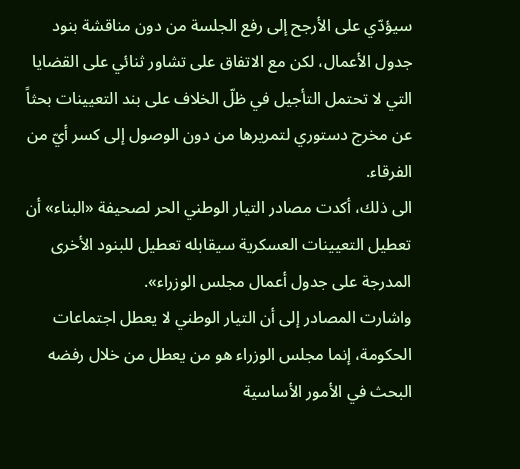سيؤدّي على الأرجح إلى رفع الجلسة من دون مناقشة بنود جدول الأعمال، لكن مع الاتفاق على تشاور ثنائي على القضايا التي لا تحتمل التأجيل في ظلّ الخلاف على بند التعيينات بحثاً عن مخرج دستوري لتمريرها من دون الوصول إلى كسر أيّ من الفرقاء.
الى ذلك، أكدت مصادر التيار الوطني الحر لصحيفة «البناء» أن تعطيل التعيينات العسكرية سيقابله تعطيل للبنود الأخرى المدرجة على جدول أعمال مجلس الوزراء».
واشارت المصادر إلى أن التيار الوطني لا يعطل اجتماعات الحكومة، إنما مجلس الوزراء هو من يعطل من خلال رفضه البحث في الأمور الأساسية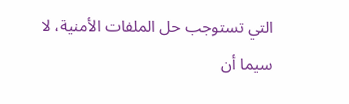التي تستوجب حل الملفات الأمنية، لا سيما أن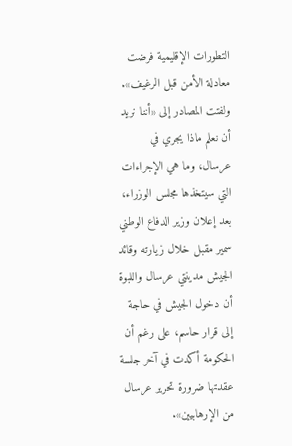التطورات الإقليمية فرضت معادلة الأمن قبل الرغيف». ولفتت المصادر إلى «أننا نريد أن نعلم ماذا يجري في عرسال، وما هي الإجراءات التي سيتخذها مجلس الوزراء، بعد إعلان وزير الدفاع الوطني سمير مقبل خلال زيارته وقائد الجيش مدينتي عرسال واللبوة أن دخول الجيش في حاجة إلى قرار حاسم، على رغم أن الحكومة أكدت في آخر جلسة عقدتها ضرورة تحرير عرسال من الإرهابيين».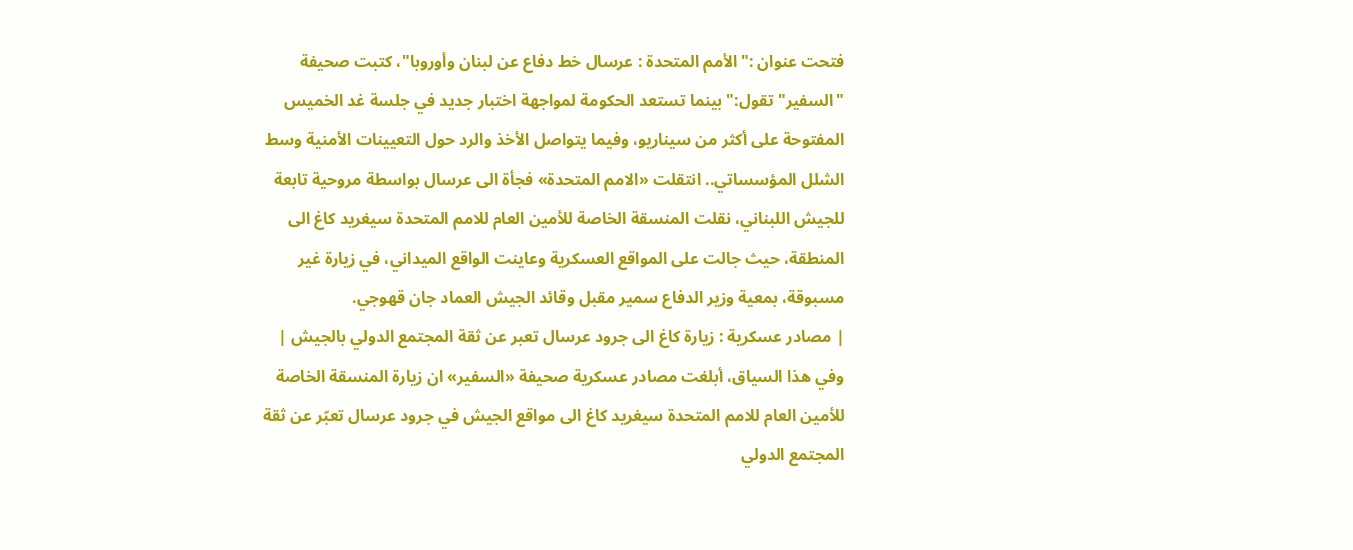فتحت عنوان :"الأمم المتحدة : عرسال خط دفاع عن لبنان وأوروبا"، كتبت صحيفة "السفير" تقول:"بينما تستعد الحكومة لمواجهة اختبار جديد في جلسة غد الخميس المفتوحة على أكثر من سيناريو، وفيما يتواصل الأخذ والرد حول التعيينات الأمنية وسط الشلل المؤسساتي.. انتقلت «الامم المتحدة» فجأة الى عرسال بواسطة مروحية تابعة للجيش اللبناني، نقلت المنسقة الخاصة للأمين العام للامم المتحدة سيغريد كاغ الى المنطقة، حيث جالت على المواقع العسكرية وعاينت الواقع الميداني، في زيارة غير مسبوقة، بمعية وزير الدفاع سمير مقبل وقائد الجيش العماد جان قهوجي.
| مصادر عسكرية : زيارة كاغ الى جرود عرسال تعبر عن ثقة المجتمع الدولي بالجيش |
وفي هذا السياق، أبلغت مصادر عسكرية صحيفة «السفير» ان زيارة المنسقة الخاصة للأمين العام للامم المتحدة سيغريد كاغ الى مواقع الجيش في جرود عرسال تعبّر عن ثقة المجتمع الدولي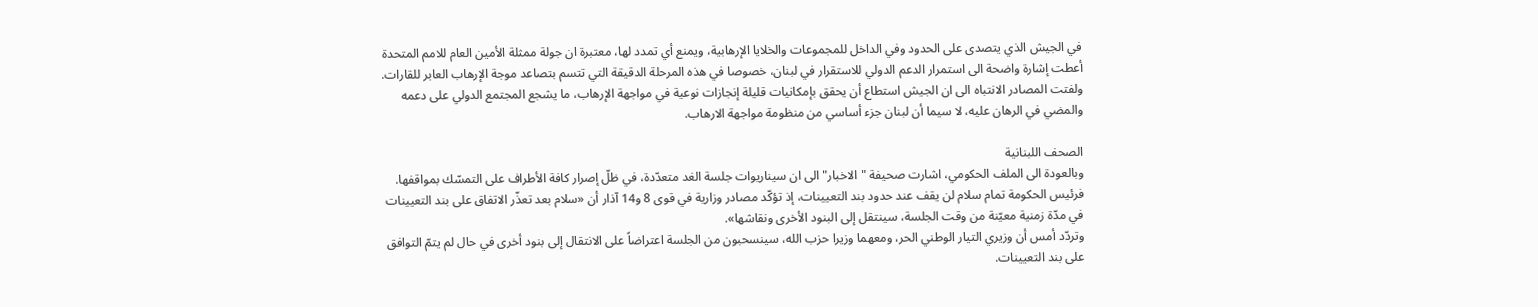في الجيش الذي يتصدى على الحدود وفي الداخل للمجموعات والخلايا الإرهابية، ويمنع أي تمدد لها، معتبرة ان جولة ممثلة الأمين العام للامم المتحدة أعطت إشارة واضحة الى استمرار الدعم الدولي للاستقرار في لبنان، خصوصا في هذه المرحلة الدقيقة التي تتسم بتصاعد موجة الإرهاب العابر للقارات.
ولفتت المصادر الانتباه الى ان الجيش استطاع أن يحقق بإمكانيات قليلة إنجازات نوعية في مواجهة الإرهاب، ما يشجع المجتمع الدولي على دعمه والمضي في الرهان عليه، لا سيما أن لبنان جزء أساسي من منظومة مواجهة الارهاب.

الصحف اللبنانية
وبالعودة الى الملف الحكومي، اشارت صحيفة "الاخبار" الى ان سيناريوات جلسة الغد متعدّدة، في ظلّ إصرار كافة الأطراف على التمسّك بمواقفها. فرئيس الحكومة تمام سلام لن يقف عند حدود بند التعيينات، إذ تؤكّد مصادر وزارية في قوى 8 و14 آذار أن «سلام بعد تعذّر الاتفاق على بند التعيينات في مدّة زمنية معيّنة من وقت الجلسة، سينتقل إلى البنود الأخرى ونقاشها».
وتردّد أمس أن وزيري التيار الوطني الحر، ومعهما وزيرا حزب الله، سينسحبون من الجلسة اعتراضاً على الانتقال إلى بنود أخرى في حال لم يتمّ التوافق على بند التعيينات.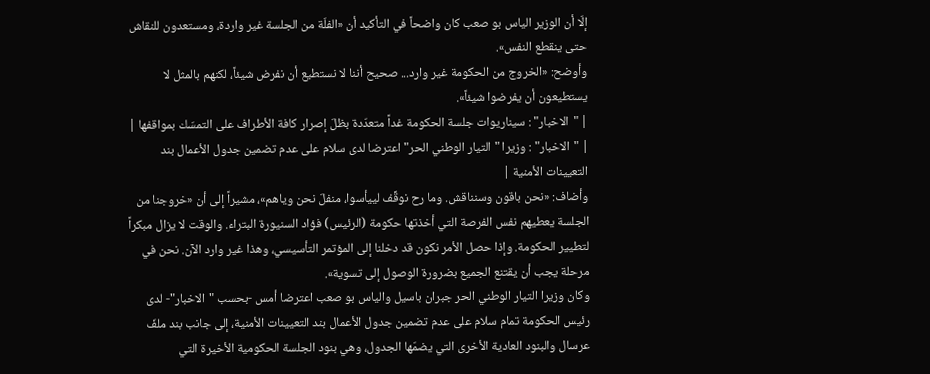إلّا أن الوزير الياس بو صعب كان واضحاً في التأكيد أن «الفلّة من الجلسة غير واردة، ومستعدون للنقاش حتى ينقطع النفس».
وأوضح: «الخروج من الحكومة غير وارد... صحيح أننا لا نستطيع أن نفرض شيئاً، لكنهم بالمثل لا يستطيعون أن يفرضوا شيئاً».
| "الاخبار" : سيناريوات جلسة الحكومة غداً متعدّدة بظلّ إصرار كافة الأطراف على التمسّك بمواقفها |
| "الاخبار" : وزيرا "التيار الوطني الحر" اعترضا لدى سلام على عدم تضمين جدول الأعمال بند التعيينات الأمنية |
وأضاف: «نحن باقون وسنناقش. وما رح نوقِّف لييأسوا، منفلّ نحن وياهم»، مشيراً إلى أن «خروجنا من الجلسة يعطيهم نفس الفرصة التي أخذتها حكومة (الرئيس) فؤاد السنيورة البتراء. والوقت لا يزال مبكراً لتطيير الحكومة. وإذا حصل الأمر نكون قد دخلنا إلى المؤتمر التأسيسي، وهذا غير وارد الآن. نحن في مرحلة يجب أن يقتنع الجميع بضرورة الوصول إلى تسوية».
وكان وزيرا التيار الوطني الحر جبران باسيل والياس بو صعب اعترضا أمس -بحسب "الاخبار"- لدى رئيس الحكومة تمام سلام على عدم تضمين جدول الأعمال بند التعيينات الأمنية، إلى جانب بند ملفّ عرسال والبنود العادية الأخرى التي يضمّها الجدول، وهي بنود الجلسة الحكومية الأخيرة التي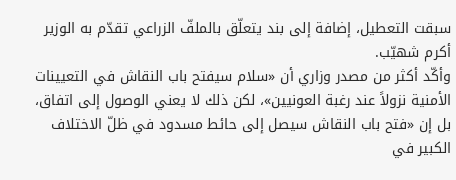سبقت التعطيل، إضافة إلى بند يتعلّق بالملفّ الزراعي تقدّم به الوزير أكرم شهيّب.
وأكّد أكثر من مصدر وزاري أن «سلام سيفتح باب النقاش في التعيينات الأمنية نزولاً عند رغبة العونيين»، لكن ذلك لا يعني الوصول إلى اتفاق، بل إن «فتح باب النقاش سيصل إلى حائط مسدود في ظلّ الاختلاف الكبير في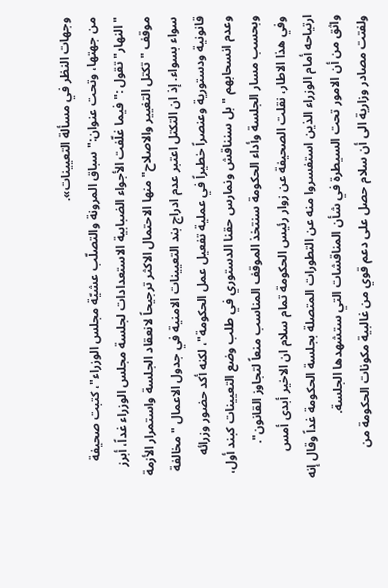وجهات النظر في مسألة التعيينات».
من جهتها، وتحت عنوان:"سباق المرونة والتصلّب عشيّة مجلس الوزراء"، كتبت صحيفة "النهار" تقول :"فيما غلّفت الأجواء الضبابية الاستعدادات لجلسة مجلس الوزراء غداً، أبرز موقف "تكتل التغيير والاصلاح" منها الاحتمال الاكثر ترجيحاً لانعقاد الجلسة واستمرار الأزمة سواء بسواء. إذ ان التكتل اعتبر عدم ادراج بند التعيينات الامنية في جدول الاعمال "مخالفة قانونية ودستورية وعنصراً خطيراً في عملية تفعيل عمل الحكومة"، لكنه أكد حضور وزرائه وعدم انسحابهم "بل سنناقش ونمارس حقنا الدستوري في طلب وضع التعيينات كبند أول، وبحسب مسار الجلسة وأداء الحكومة سنتخذ الموقف المناسب منعاً لتجاوز القانون".
وفي هذا الاطار، نقلت الصحيفة عن زوار رئيس الحكومة تمام سلام ان الاخير أبدى أمس ارتياحه أمام الوزراء الذين استفسروا منه عن التطورات المتصلة بجلسة الحكومة غداً وقال إنه واثق من أن الامور تحت السيطرة في شأن المناقشات التي ستشهدها الجلسة.
ولفتت مصادر وزارية الى أن سلام حصل على دعم قوي من غالبية مكونات الحكومة من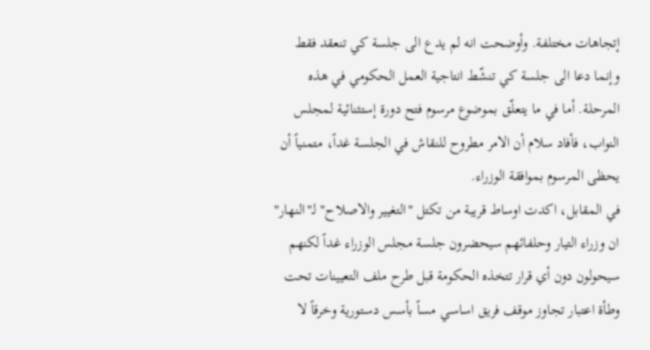إتجاهات مختلفة. وأوضحت انه لم يدع الى جلسة كي تنعقد فقط وإنما دعا الى جلسة كي تنشّط انتاجية العمل الحكومي في هذه المرحلة. أما في ما يتعلّق بموضوع مرسوم فتح دورة إستثنائية لمجلس النواب، فأفاد سلام أن الامر مطروح للنقاش في الجلسة غداً، متمنياً أن يحظى المرسوم بموافقة الوزراء.
في المقابل، اكدت اوساط قريبة من تكتل "التغيير والاصلاح" لـ"النهار" ان وزراء التيار وحلفائهم سيحضرون جلسة مجلس الوزراء غداً لكنهم سيحولون دون أي قرار تتخذه الحكومة قبل طرح ملف التعيينات تحت وطأة اعتبار تجاوز موقف فريق اساسي مساً بأسس دستورية وخرقاً لا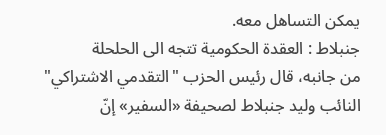يمكن التساهل معه.
جنبلاط : العقدة الحكومية تتجه الى الحلحلة
من جانبه، قال رئيس الحزب "التقدمي الاشتراكي" النائب وليد جنبلاط لصحيفة «السفير» إنّ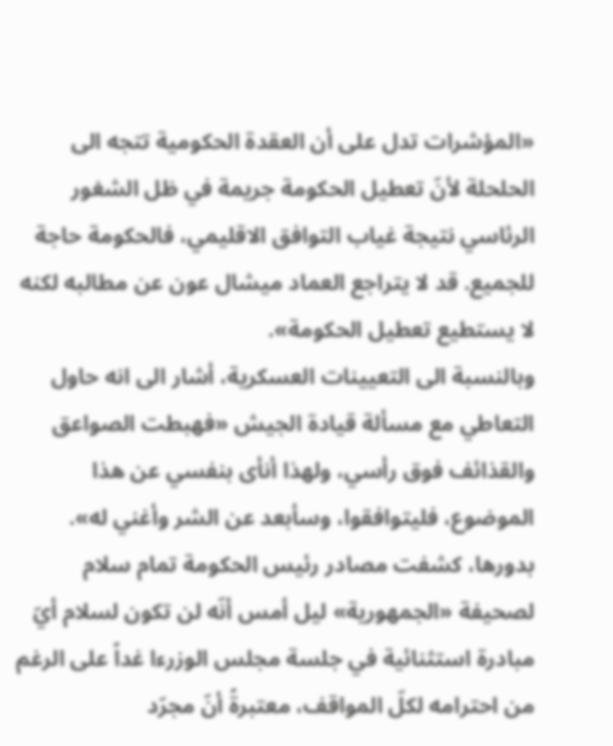«المؤشرات تدل على أن العقدة الحكومية تتجه الى الحلحلة لأنّ تعطيل الحكومة جريمة في ظل الشغور الرئاسي نتيجة غياب التوافق الاقليمي، فالحكومة حاجة للجميع. قد لا يتراجع العماد ميشال عون عن مطالبه لكنه لا يستطيع تعطيل الحكومة».
وبالنسبة الى التعيينات العسكرية، أشار الى انه حاول التعاطي مع مسألة قيادة الجيش «فهبطت الصواعق والقذائف فوق رأسي، ولهذا أنأى بنفسي عن هذا الموضوع، فليتوافقوا، وسأبعد عن الشر وأغني له».
بدورها، كشفت مصادر رئيس الحكومة تمام سلام لصحيفة «الجمهورية» ليل أمس أنّه لن تكون لسلام أيّ مبادرة استثنائية في جلسة مجلس الوزرءا غداً على الرغم من احترامه لكلّ المواقف، معتبرةً أنّ مجرّد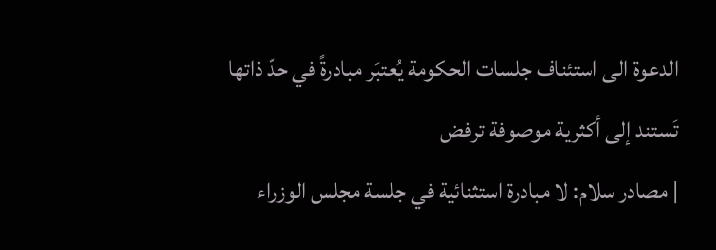الدعوة الى استئناف جلسات الحكومة يُعتبَر مبادرةً في حدّ ذاتها تَستند إلى أكثرية موصوفة ترفض
| مصادر سلام: لا مبادرة استثنائية في جلسة مجلس الوزراء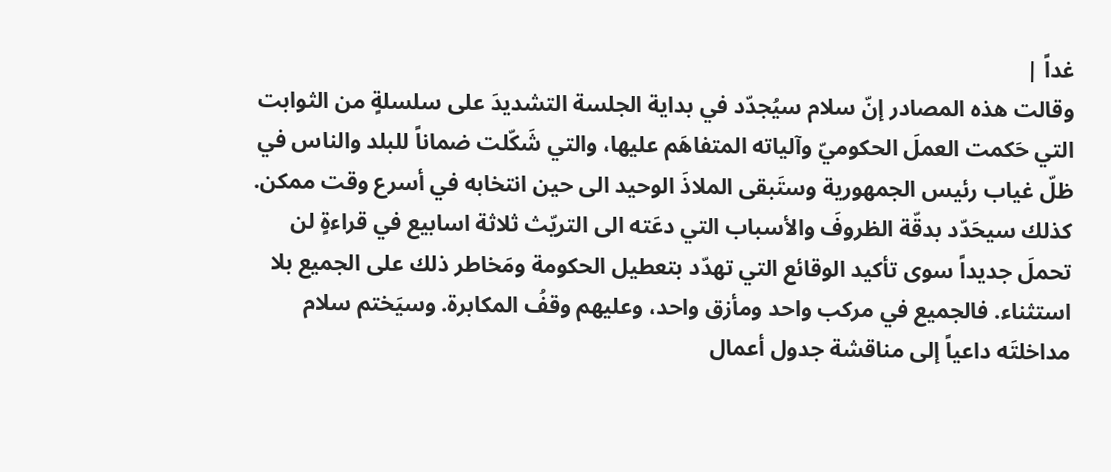غداً |
وقالت هذه المصادر إنّ سلام سيُجدّد في بداية الجلسة التشديدَ على سلسلةٍ من الثوابت التي حَكمت العملَ الحكوميّ وآلياته المتفاهَم عليها، والتي شَكّلت ضماناً للبلد والناس في ظلّ غياب رئيس الجمهورية وستَبقى الملاذَ الوحيد الى حين انتخابه في أسرع وقت ممكن.
كذلك سيحَدّد بدقّة الظروفَ والأسباب التي دعَته الى التريّث ثلاثة اسابيع في قراءةٍ لن تحملَ جديداً سوى تأكيد الوقائع التي تهدّد بتعطيل الحكومة ومَخاطر ذلك على الجميع بلا استثناء. فالجميع في مركب واحد ومأزق واحد، وعليهم وقفُ المكابرة. وسيَختم سلام مداخلتَه داعياً إلى مناقشة جدول أعمال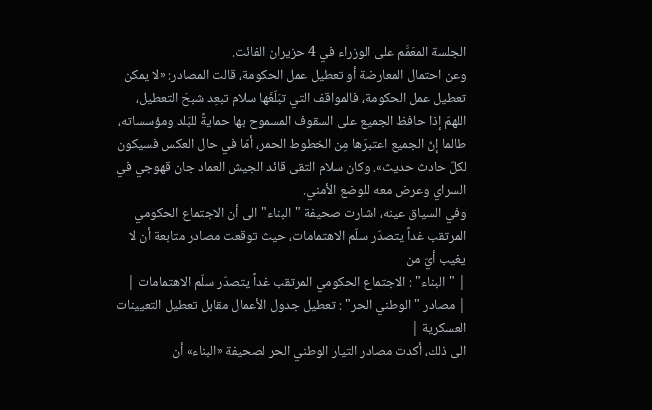الجلسة المعَمَّم على الوزراء في 4 حزيران الفائت.
وعن احتمال المعارضة أو تعطيل عمل الحكومة، قالت المصادر: «لا يمكن تعطيل عمل الحكومة، فالمواقف التي تبَلّغَها سلام تبعِد شبحَ التعطيل، اللهمّ إذا حافظ الجميع على السقوف المسموح بها حمايةً للبَلد ومؤسساته، طالما إنّ الجميع اعتبرَها مِن الخطوط الحمر، أمّا في حال العكس فسيكون لكلّ حادث حديث». وكان سلام التقى قائد الجيش العماد جان قهوجي في السراي وعرض معه للوضع الأمني.
وفي السياق عينه، اشارت صحيفة "البناء" الى أن الاجتماع الحكومي المرتقب غداً يتصدّر سلّم الاهتمامات، حيث توقعت مصادر متابعة أن لا يغيب أيّ من
| "البناء" : الاجتماع الحكومي المرتقب غداً يتصدّر سلّم الاهتمامات |
| مصادر "الوطني الحر" : تعطيل جدول الأعمال مقابل تعطيل التعيينات العسكرية |
الى ذلك، أكدت مصادر التيار الوطني الحر لصحيفة «البناء» أن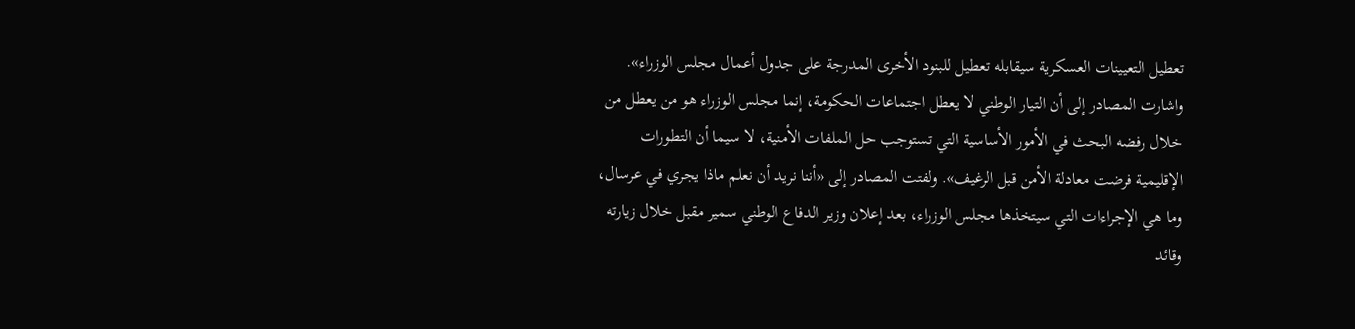تعطيل التعيينات العسكرية سيقابله تعطيل للبنود الأخرى المدرجة على جدول أعمال مجلس الوزراء».
واشارت المصادر إلى أن التيار الوطني لا يعطل اجتماعات الحكومة، إنما مجلس الوزراء هو من يعطل من خلال رفضه البحث في الأمور الأساسية التي تستوجب حل الملفات الأمنية، لا سيما أن التطورات الإقليمية فرضت معادلة الأمن قبل الرغيف». ولفتت المصادر إلى «أننا نريد أن نعلم ماذا يجري في عرسال، وما هي الإجراءات التي سيتخذها مجلس الوزراء، بعد إعلان وزير الدفاع الوطني سمير مقبل خلال زيارته وقائد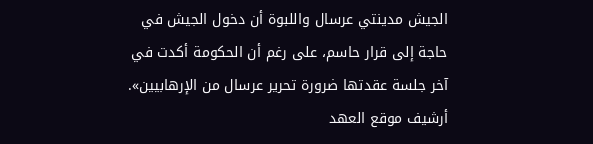الجيش مدينتي عرسال واللبوة أن دخول الجيش في حاجة إلى قرار حاسم، على رغم أن الحكومة أكدت في آخر جلسة عقدتها ضرورة تحرير عرسال من الإرهابيين».
أرشيف موقع العهد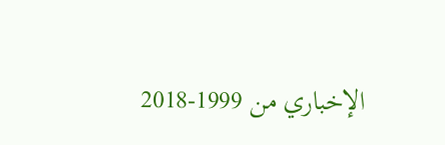الإخباري من 1999-2018